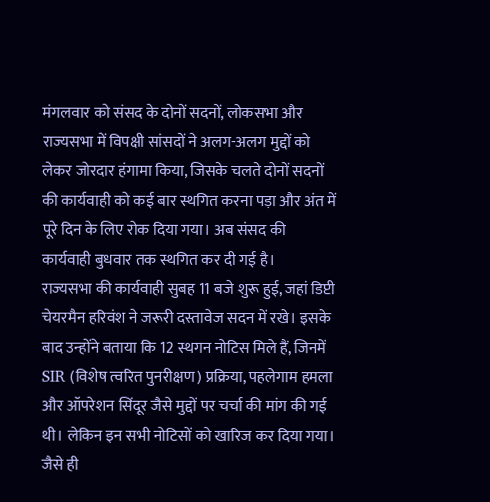मंगलवार को संसद के दोनों सदनों, लोकसभा और राज्यसभा में विपक्षी सांसदों ने अलग-अलग मुद्दों को लेकर जोरदार हंगामा किया, जिसके चलते दोनों सदनों की कार्यवाही को कई बार स्थगित करना पड़ा और अंत में पूरे दिन के लिए रोक दिया गया। अब संसद की कार्यवाही बुधवार तक स्थगित कर दी गई है।
राज्यसभा की कार्यवाही सुबह 11 बजे शुरू हुई, जहां डिप्टी चेयरमैन हरिवंश ने जरूरी दस्तावेज सदन में रखे। इसके बाद उन्होंने बताया कि 12 स्थगन नोटिस मिले हैं, जिनमें SIR (विशेष त्वरित पुनरीक्षण) प्रक्रिया, पहलेगाम हमला और ऑपरेशन सिंदूर जैसे मुद्दों पर चर्चा की मांग की गई थी। लेकिन इन सभी नोटिसों को खारिज कर दिया गया। जैसे ही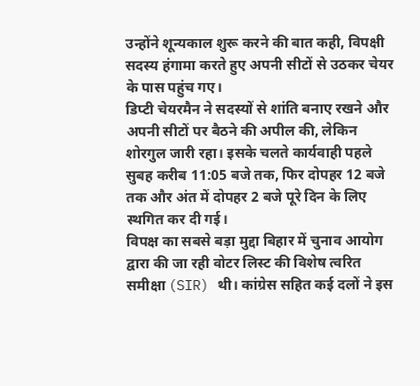उन्होंने शून्यकाल शुरू करने की बात कही, विपक्षी सदस्य हंगामा करते हुए अपनी सीटों से उठकर चेयर के पास पहुंच गए।
डिप्टी चेयरमैन ने सदस्यों से शांति बनाए रखने और अपनी सीटों पर बैठने की अपील की, लेकिन शोरगुल जारी रहा। इसके चलते कार्यवाही पहले सुबह करीब 11:05 बजे तक, फिर दोपहर 12 बजे तक और अंत में दोपहर 2 बजे पूरे दिन के लिए स्थगित कर दी गई।
विपक्ष का सबसे बड़ा मुद्दा बिहार में चुनाव आयोग द्वारा की जा रही वोटर लिस्ट की विशेष त्वरित समीक्षा (SIR) थी। कांग्रेस सहित कई दलों ने इस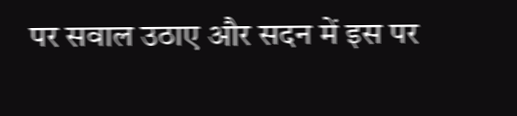पर सवाल उठाए और सदन में इस पर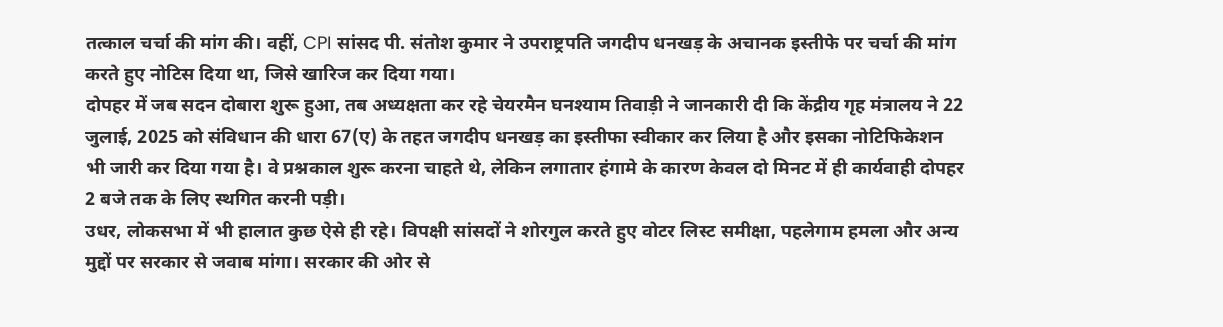तत्काल चर्चा की मांग की। वहीं, CPI सांसद पी. संतोश कुमार ने उपराष्ट्रपति जगदीप धनखड़ के अचानक इस्तीफे पर चर्चा की मांग करते हुए नोटिस दिया था, जिसे खारिज कर दिया गया।
दोपहर में जब सदन दोबारा शुरू हुआ, तब अध्यक्षता कर रहे चेयरमैन घनश्याम तिवाड़ी ने जानकारी दी कि केंद्रीय गृह मंत्रालय ने 22 जुलाई, 2025 को संविधान की धारा 67(ए) के तहत जगदीप धनखड़ का इस्तीफा स्वीकार कर लिया है और इसका नोटिफिकेशन भी जारी कर दिया गया है। वे प्रश्नकाल शुरू करना चाहते थे, लेकिन लगातार हंगामे के कारण केवल दो मिनट में ही कार्यवाही दोपहर 2 बजे तक के लिए स्थगित करनी पड़ी।
उधर, लोकसभा में भी हालात कुछ ऐसे ही रहे। विपक्षी सांसदों ने शोरगुल करते हुए वोटर लिस्ट समीक्षा, पहलेगाम हमला और अन्य मुद्दों पर सरकार से जवाब मांगा। सरकार की ओर से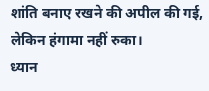शांति बनाए रखने की अपील की गई, लेकिन हंगामा नहीं रुका।
ध्यान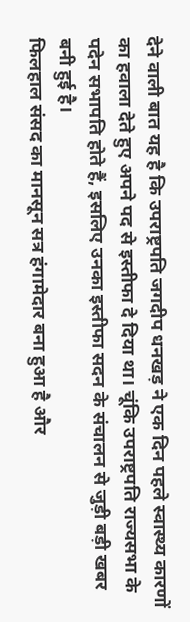देने वाली बात यह है कि उपराष्ट्रपति जगदीप धनखड़ ने एक दिन पहले स्वास्थ्य कारणों का हवाला देते हुए अपने पद से इस्तीफा दे दिया था। चूंकि उपराष्ट्रपति राज्यसभा के पदेन सभापति होते हैं, इसलिए उनका इस्तीफा सदन के संचालन से जुड़ी बड़ी खबर बनी हुई है।
फिलहाल संसद का मानसून सत्र हंगामेदार बना हुआ है और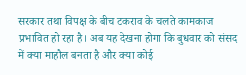सरकार तथा विपक्ष के बीच टकराव के चलते कामकाज प्रभावित हो रहा है। अब यह देखना होगा कि बुधवार को संसद में क्या माहौल बनता है और क्या कोई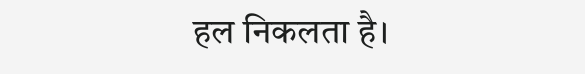हल निकलता है।